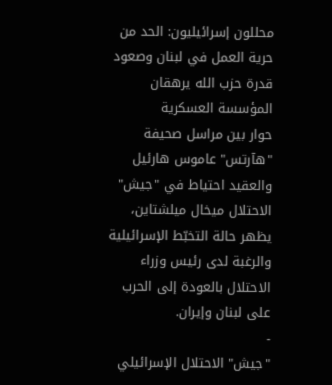محللون إسرائيليون: الحد من حرية العمل في لبنان وصعود قدرة حزب الله يرهقان المؤسسة العسكرية
حوار بين مراسل صحيفة "هآرتس" عاموس هارئيل والعقيد احتياط في "جيش" الاحتلال ميخال ميلشتاين، يظهر حالة التخبّط الإسرائيلية والرغبة لدى رئيس وزراء الاحتلال بالعودة إلى الحرب على لبنان وإيران.
-
"جيش" الاحتلال الإسرائيلي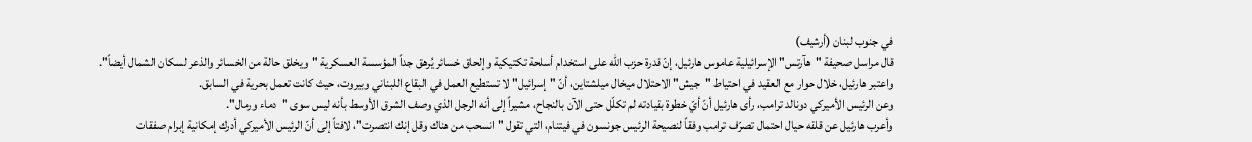في جنوب لبنان (أرشيف)
قال مراسل صحيفة "هآرتس" الإسرائيلية عاموس هارئيل، إنّ قدرة حزب الله على استخدام أسلحة تكتيكية وإلحاق خسائر يُرهق جداً المؤسسة العسكرية "ويخلق حالة من الخسائر والذعر لسكان الشمال أيضاً".
واعتبر هارئيل، خلال حوار مع العقيد في احتياط "جيش" الاحتلال ميخال ميلشتاين، أنّ "إسرائيل" لا تستطيع العمل في البقاع اللبناني وبيروت، حيث كانت تعمل بحرية في السابق.
وعن الرئيس الأميركي دونالد ترامب، رأى هارئيل أنّ أيّ خطوة بقيادته لم تكلّل حتى الآن بالنجاح، مشيراً إلى أنه الرجل الذي وصف الشرق الأوسط بأنه ليس سوى "دماء ورمال".
وأعرب هارئيل عن قلقه حيال احتمال تصرّف ترامب وفقاً لنصيحة الرئيس جونسون في فيتنام، التي تقول "انسحب من هناك وقل إنك انتصرت"، لافتاً إلى أنّ الرئيس الأميركي أدرك إمكانية إبرام صفقات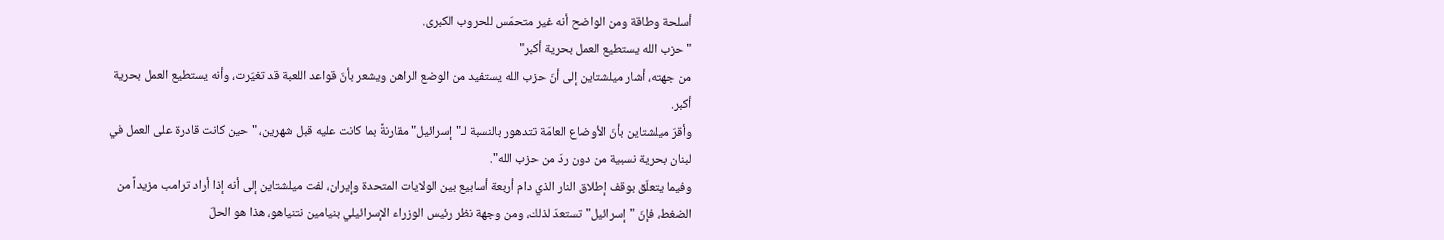أسلحة وطاقة ومن الواضح أنه غير متحمّس للحروب الكبرى.
"حزب الله يستطيع العمل بحرية أكبر"
من جهته، أشار ميلشتاين إلى أنّ حزب الله يستفيد من الوضع الراهن ويشعر بأنّ قواعد اللعبة قد تغيّرت، وأنه يستطيع العمل بحرية أكبر.
وأقرّ ميلشتاين بأنّ الأوضاع العامّة تتدهور بالنسبة لـ"إسرائيل" مقارنةً بما كانت عليه قبل شهرين، "حين كانت قادرة على العمل في لبنان بحرية نسبية من دون ردّ من حزب الله".
وفيما يتعلّق بوقف إطلاق النار الذي دام أربعة أسابيع بين الولايات المتحدة وإيران، لفت ميلشتاين إلى أنه إذا أراد ترامب مزيداً من الضغط، فإنّ "إسرائيل" تستعدّ لذلك، ومن وجهة نظر رئيس الوزراء الإسرائيلي بنيامين نتنياهو، هذا هو الحلّ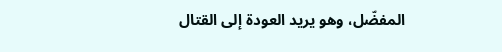المفضّل، وهو يريد العودة إلى القتال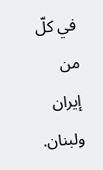في كلّ من إيران ولبنان.